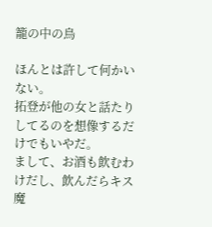籠の中の鳥

ほんとは許して何かいない。
拓登が他の女と話たりしてるのを想像するだけでもいやだ。
まして、お酒も飲むわけだし、飲んだらキス魔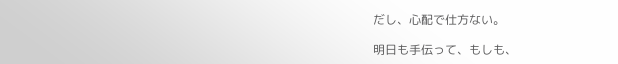だし、心配で仕方ない。

明日も手伝って、もしも、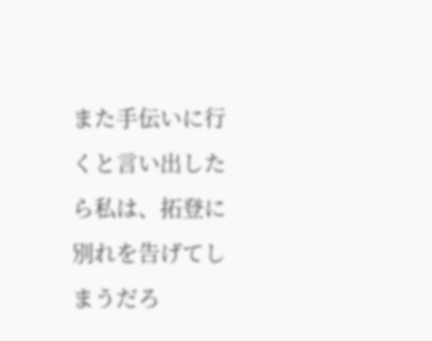また手伝いに行くと言い出したら私は、拓登に別れを告げてしまうだろ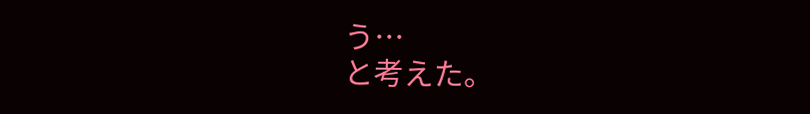う…
と考えた。